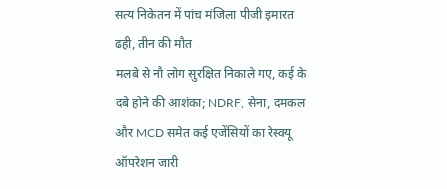सत्य निकेतन में पांच मंजिला पीजी इमारत ढही, तीन की मौत
मलबे से नौ लोग सुरक्षित निकाले गए, कई के दबे होने की आशंका; NDRF, सेना, दमकल और MCD समेत कई एजेंसियों का रेस्क्यू ऑपरेशन जारी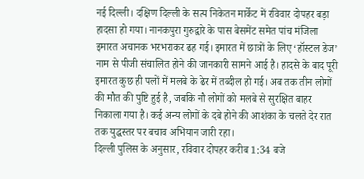नई दिल्ली। दक्षिण दिल्ली के सत्य निकेतन मार्केट में रविवार दोपहर बड़ा हादसा हो गया। नानकपुरा गुरुद्वारे के पास बेसमेंट समेत पांच मंजिला इमारत अचानक भरभराकर ढह गई। इमारत में छात्रों के लिए ‘हॉस्टल डेज’ नाम से पीजी संचालित होने की जानकारी सामने आई है। हादसे के बाद पूरी इमारत कुछ ही पलों में मलबे के ढेर में तब्दील हो गई। अब तक तीन लोगों की मौत की पुष्टि हुई है, जबकि नौ लोगों को मलबे से सुरक्षित बाहर निकाला गया है। कई अन्य लोगों के दबे होने की आशंका के चलते देर रात तक युद्धस्तर पर बचाव अभियान जारी रहा।
दिल्ली पुलिस के अनुसार, रविवार दोपहर करीब 1:34 बजे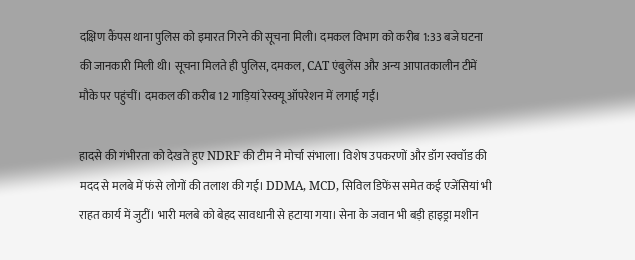दक्षिण कैंपस थाना पुलिस को इमारत गिरने की सूचना मिली। दमकल विभाग को करीब 1:33 बजे घटना की जानकारी मिली थी। सूचना मिलते ही पुलिस, दमकल, CAT एंबुलेंस और अन्य आपातकालीन टीमें मौके पर पहुंचीं। दमकल की करीब 12 गाड़ियां रेस्क्यू ऑपरेशन में लगाई गईं।

हादसे की गंभीरता को देखते हुए NDRF की टीम ने मोर्चा संभाला। विशेष उपकरणों और डॉग स्क्वॉड की मदद से मलबे में फंसे लोगों की तलाश की गई। DDMA, MCD, सिविल डिफेंस समेत कई एजेंसियां भी राहत कार्य में जुटीं। भारी मलबे को बेहद सावधानी से हटाया गया। सेना के जवान भी बड़ी हाइड्रा मशीन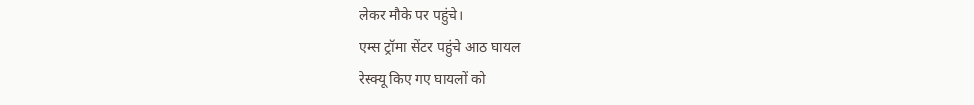लेकर मौके पर पहुंचे।
एम्स ट्रॉमा सेंटर पहुंचे आठ घायल
रेस्क्यू किए गए घायलों को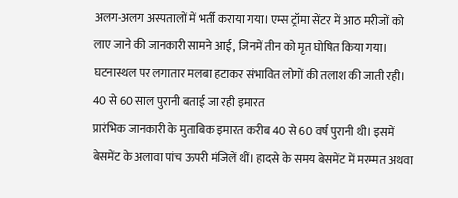अलग-अलग अस्पतालों में भर्ती कराया गया। एम्स ट्रॉमा सेंटर में आठ मरीजों को लाए जाने की जानकारी सामने आई, जिनमें तीन को मृत घोषित किया गया। घटनास्थल पर लगातार मलबा हटाकर संभावित लोगों की तलाश की जाती रही।
40 से 60 साल पुरानी बताई जा रही इमारत
प्रारंभिक जानकारी के मुताबिक इमारत करीब 40 से 60 वर्ष पुरानी थी। इसमें बेसमेंट के अलावा पांच ऊपरी मंजिलें थीं। हादसे के समय बेसमेंट में मरम्मत अथवा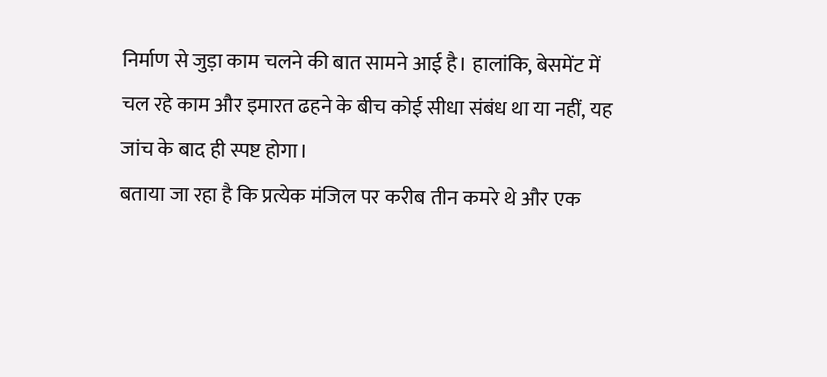निर्माण से जुड़ा काम चलने की बात सामने आई है। हालांकि, बेसमेंट में चल रहे काम और इमारत ढहने के बीच कोई सीधा संबंध था या नहीं, यह जांच के बाद ही स्पष्ट होगा।
बताया जा रहा है कि प्रत्येक मंजिल पर करीब तीन कमरे थे और एक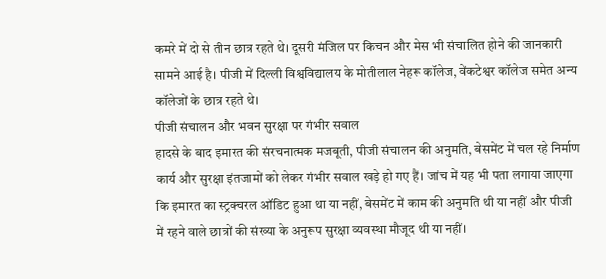कमरे में दो से तीन छात्र रहते थे। दूसरी मंजिल पर किचन और मेस भी संचालित होने की जानकारी सामने आई है। पीजी में दिल्ली विश्वविद्यालय के मोतीलाल नेहरू कॉलेज, वेंकटेश्वर कॉलेज समेत अन्य कॉलेजों के छात्र रहते थे।
पीजी संचालन और भवन सुरक्षा पर गंभीर सवाल
हादसे के बाद इमारत की संरचनात्मक मजबूती, पीजी संचालन की अनुमति, बेसमेंट में चल रहे निर्माण कार्य और सुरक्षा इंतजामों को लेकर गंभीर सवाल खड़े हो गए हैं। जांच में यह भी पता लगाया जाएगा कि इमारत का स्ट्रक्चरल ऑडिट हुआ था या नहीं, बेसमेंट में काम की अनुमति थी या नहीं और पीजी में रहने वाले छात्रों की संख्या के अनुरूप सुरक्षा व्यवस्था मौजूद थी या नहीं।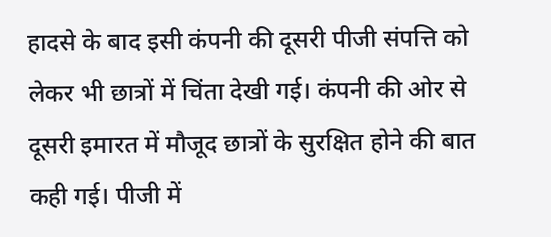हादसे के बाद इसी कंपनी की दूसरी पीजी संपत्ति को लेकर भी छात्रों में चिंता देखी गई। कंपनी की ओर से दूसरी इमारत में मौजूद छात्रों के सुरक्षित होने की बात कही गई। पीजी में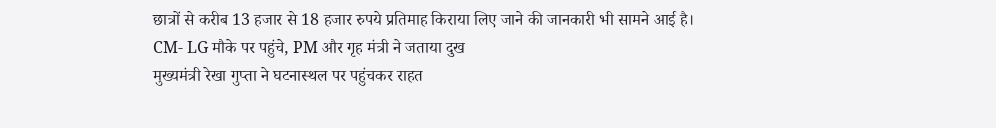छात्रों से करीब 13 हजार से 18 हजार रुपये प्रतिमाह किराया लिए जाने की जानकारी भी सामने आई है।
CM- LG मौके पर पहुंचे, PM और गृह मंत्री ने जताया दुख
मुख्यमंत्री रेखा गुप्ता ने घटनास्थल पर पहुंचकर राहत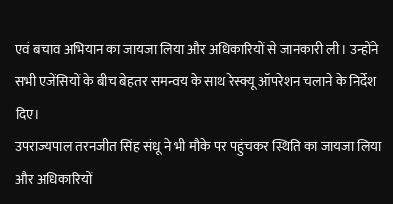एवं बचाव अभियान का जायजा लिया और अधिकारियों से जानकारी ली। उन्होंने सभी एजेंसियों के बीच बेहतर समन्वय के साथ रेस्क्यू ऑपरेशन चलाने के निर्देश दिए।
उपराज्यपाल तरनजीत सिंह संधू ने भी मौके पर पहुंचकर स्थिति का जायजा लिया और अधिकारियों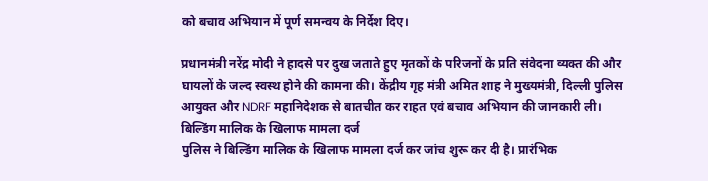को बचाव अभियान में पूर्ण समन्वय के निर्देश दिए।

प्रधानमंत्री नरेंद्र मोदी ने हादसे पर दुख जताते हुए मृतकों के परिजनों के प्रति संवेदना व्यक्त की और घायलों के जल्द स्वस्थ होने की कामना की। केंद्रीय गृह मंत्री अमित शाह ने मुख्यमंत्री, दिल्ली पुलिस आयुक्त और NDRF महानिदेशक से बातचीत कर राहत एवं बचाव अभियान की जानकारी ली।
बिल्डिंग मालिक के खिलाफ मामला दर्ज
पुलिस ने बिल्डिंग मालिक के खिलाफ मामला दर्ज कर जांच शुरू कर दी है। प्रारंभिक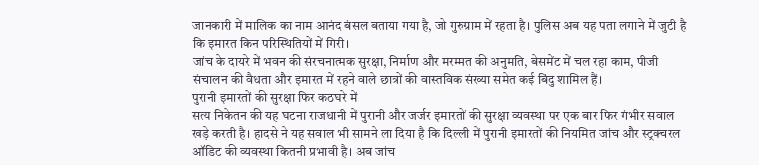जानकारी में मालिक का नाम आनंद बंसल बताया गया है, जो गुरुग्राम में रहता है। पुलिस अब यह पता लगाने में जुटी है कि इमारत किन परिस्थितियों में गिरी।
जांच के दायरे में भवन की संरचनात्मक सुरक्षा, निर्माण और मरम्मत की अनुमति, बेसमेंट में चल रहा काम, पीजी संचालन की वैधता और इमारत में रहने वाले छात्रों की वास्तविक संख्या समेत कई बिंदु शामिल हैं।
पुरानी इमारतों की सुरक्षा फिर कठघरे में
सत्य निकेतन की यह घटना राजधानी में पुरानी और जर्जर इमारतों की सुरक्षा व्यवस्था पर एक बार फिर गंभीर सवाल खड़े करती है। हादसे ने यह सवाल भी सामने ला दिया है कि दिल्ली में पुरानी इमारतों की नियमित जांच और स्ट्रक्चरल ऑडिट की व्यवस्था कितनी प्रभावी है। अब जांच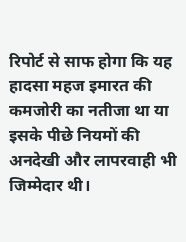रिपोर्ट से साफ होगा कि यह हादसा महज इमारत की कमजोरी का नतीजा था या इसके पीछे नियमों की अनदेखी और लापरवाही भी जिम्मेदार थी।